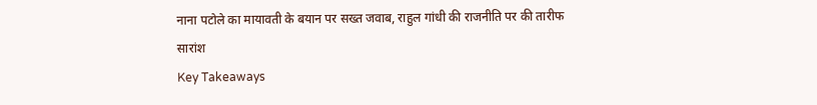नाना पटोले का मायावती के बयान पर सख्त जवाब, राहुल गांधी की राजनीति पर की तारीफ
सारांश
Key Takeaways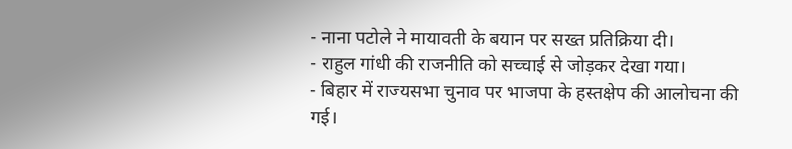- नाना पटोले ने मायावती के बयान पर सख्त प्रतिक्रिया दी।
- राहुल गांधी की राजनीति को सच्चाई से जोड़कर देखा गया।
- बिहार में राज्यसभा चुनाव पर भाजपा के हस्तक्षेप की आलोचना की गई।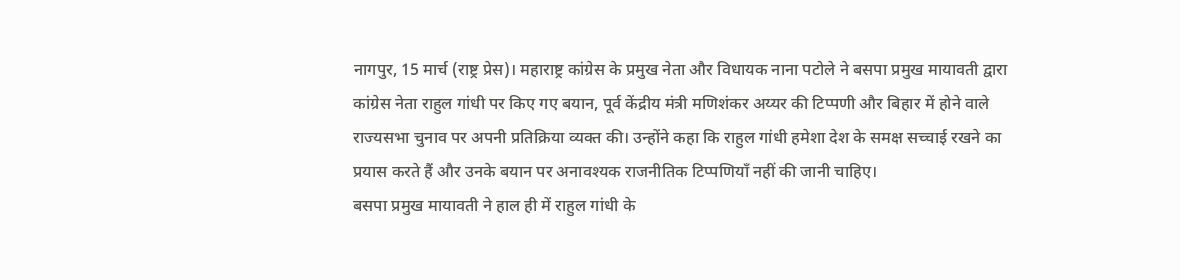नागपुर, 15 मार्च (राष्ट्र प्रेस)। महाराष्ट्र कांग्रेस के प्रमुख नेता और विधायक नाना पटोले ने बसपा प्रमुख मायावती द्वारा कांग्रेस नेता राहुल गांधी पर किए गए बयान, पूर्व केंद्रीय मंत्री मणिशंकर अय्यर की टिप्पणी और बिहार में होने वाले राज्यसभा चुनाव पर अपनी प्रतिक्रिया व्यक्त की। उन्होंने कहा कि राहुल गांधी हमेशा देश के समक्ष सच्चाई रखने का प्रयास करते हैं और उनके बयान पर अनावश्यक राजनीतिक टिप्पणियाँ नहीं की जानी चाहिए।
बसपा प्रमुख मायावती ने हाल ही में राहुल गांधी के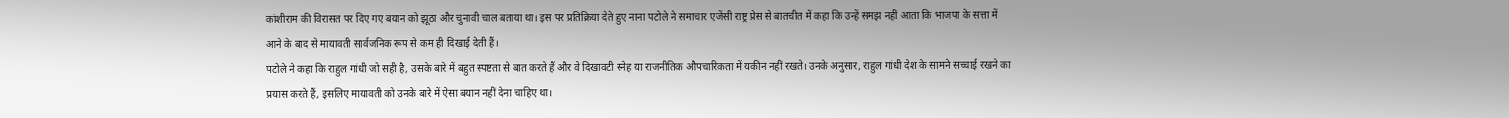कांशीराम की विरासत पर दिए गए बयान को झूठा और चुनावी चाल बताया था। इस पर प्रतिक्रिया देते हुए नाना पटोले ने समाचार एजेंसी राष्ट्र प्रेस से बातचीत में कहा कि उन्हें समझ नहीं आता कि भाजपा के सत्ता में आने के बाद से मायावती सार्वजनिक रूप से कम ही दिखाई देती हैं।
पटोले ने कहा कि राहुल गांधी जो सही है, उसके बारे में बहुत स्पष्टता से बात करते हैं और वे दिखावटी स्नेह या राजनीतिक औपचारिकता में यकीन नहीं रखते। उनके अनुसार, राहुल गांधी देश के सामने सच्चाई रखने का प्रयास करते हैं, इसलिए मायावती को उनके बारे में ऐसा बयान नहीं देना चाहिए था।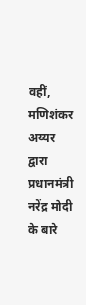वहीं, मणिशंकर अय्यर द्वारा प्रधानमंत्री नरेंद्र मोदी के बारे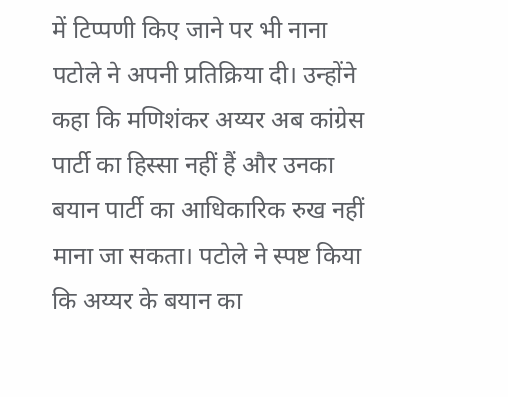में टिप्पणी किए जाने पर भी नाना पटोले ने अपनी प्रतिक्रिया दी। उन्होंने कहा कि मणिशंकर अय्यर अब कांग्रेस पार्टी का हिस्सा नहीं हैं और उनका बयान पार्टी का आधिकारिक रुख नहीं माना जा सकता। पटोले ने स्पष्ट किया कि अय्यर के बयान का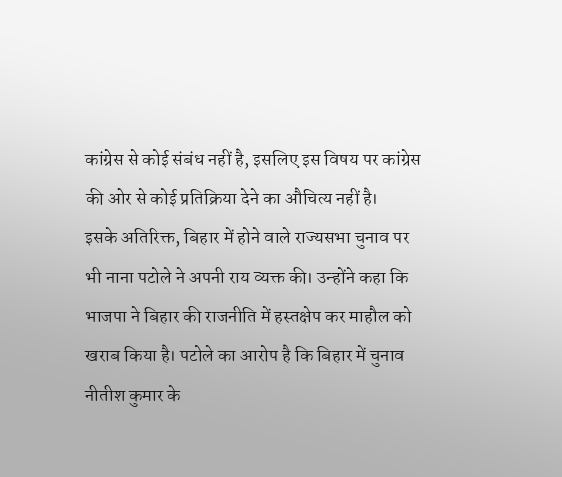कांग्रेस से कोई संबंध नहीं है, इसलिए इस विषय पर कांग्रेस की ओर से कोई प्रतिक्रिया देने का औचित्य नहीं है।
इसके अतिरिक्त, बिहार में होने वाले राज्यसभा चुनाव पर भी नाना पटोले ने अपनी राय व्यक्त की। उन्होंने कहा कि भाजपा ने बिहार की राजनीति में हस्तक्षेप कर माहौल को खराब किया है। पटोले का आरोप है कि बिहार में चुनाव नीतीश कुमार के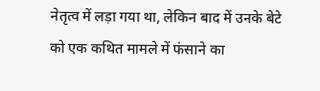नेतृत्व में लड़ा गया था, लेकिन बाद में उनके बेटे को एक कथित मामले में फंसाने का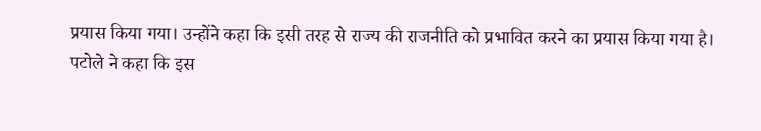प्रयास किया गया। उन्होंने कहा कि इसी तरह से राज्य की राजनीति को प्रभावित करने का प्रयास किया गया है।
पटोले ने कहा कि इस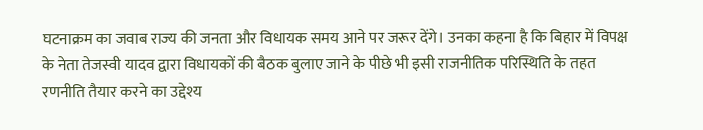घटनाक्रम का जवाब राज्य की जनता और विधायक समय आने पर जरूर देंगे। उनका कहना है कि बिहार में विपक्ष के नेता तेजस्वी यादव द्वारा विधायकों की बैठक बुलाए जाने के पीछे भी इसी राजनीतिक परिस्थिति के तहत रणनीति तैयार करने का उद्देश्य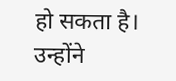हो सकता है। उन्होंने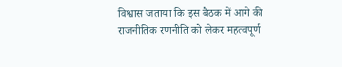विश्वास जताया कि इस बैठक में आगे की राजनीतिक रणनीति को लेकर महत्वपूर्ण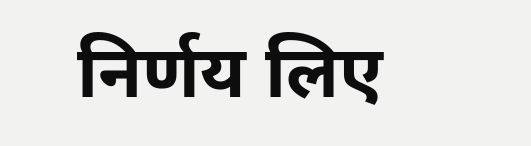निर्णय लिए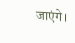जाएंगे।